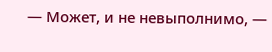— Может, и не невыполнимо, —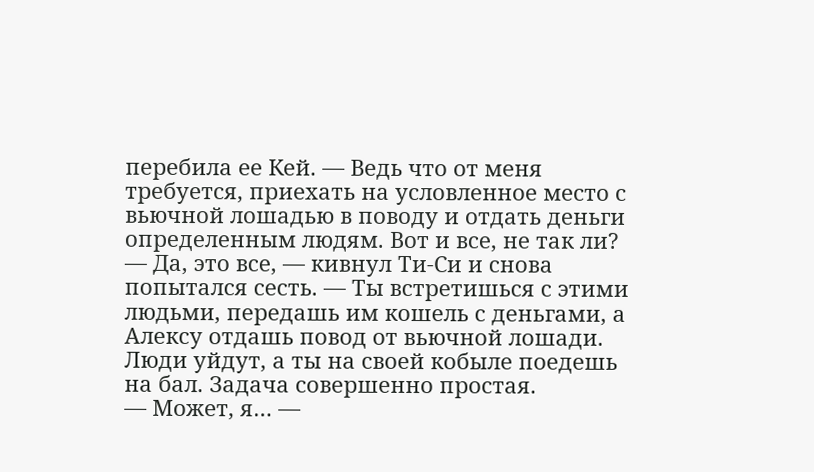перебила ее Кей. — Ведь что от меня требуется, приехать на условленное место с вьючной лошадью в поводу и отдать деньги определенным людям. Вот и все, не так ли?
— Да, это все, — кивнул Ти-Си и снова попытался сесть. — Ты встретишься с этими людьми, передашь им кошель с деньгами, а Алексу отдашь повод от вьючной лошади. Люди уйдут, а ты на своей кобыле поедешь на бал. Задача совершенно простая.
— Может, я… —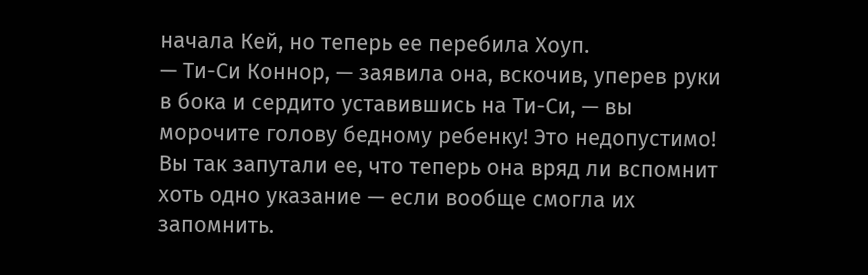начала Кей, но теперь ее перебила Хоуп.
— Ти-Си Коннор, — заявила она, вскочив, уперев руки в бока и сердито уставившись на Ти-Си, — вы морочите голову бедному ребенку! Это недопустимо! Вы так запутали ее, что теперь она вряд ли вспомнит хоть одно указание — если вообще смогла их запомнить.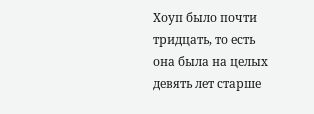Хоуп было почти тридцать, то есть она была на целых девять лет старше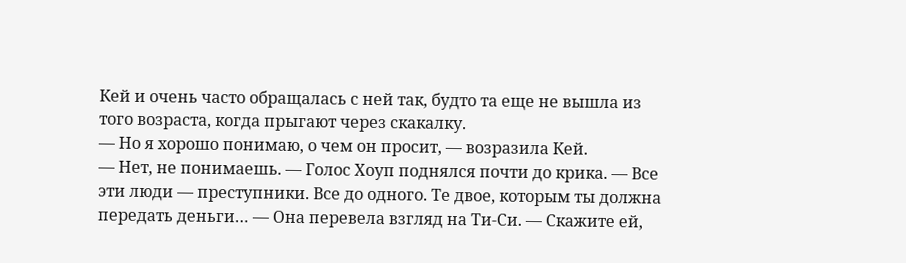Кей и очень часто обращалась с ней так, будто та еще не вышла из того возраста, когда прыгают через скакалку.
— Но я хорошо понимаю, о чем он просит, — возразила Кей.
— Нет, не понимаешь. — Голос Хоуп поднялся почти до крика. — Все эти люди — преступники. Все до одного. Те двое, которым ты должна передать деньги… — Она перевела взгляд на Ти-Си. — Скажите ей,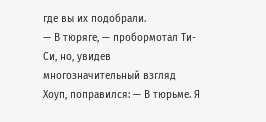где вы их подобрали.
— В тюряге, — пробормотал Ти-Си, но, увидев многозначительный взгляд Хоуп, поправился: — В тюрьме. Я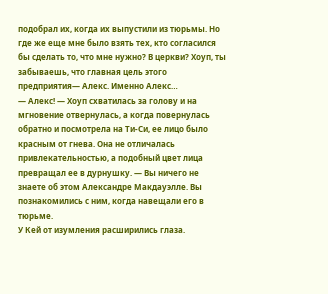подобрал их, когда их выпустили из тюрьмы. Но где же еще мне было взять тех, кто согласился бы сделать то, что мне нужно? В церкви? Хоуп, ты забываешь, что главная цель этого предприятия— Алекс. Именно Алекс…
— Алекс! — Хоуп схватилась за голову и на мгновение отвернулась, а когда повернулась обратно и посмотрела на Ти-Си, ее лицо было красным от гнева. Она не отличалась привлекательностью, а подобный цвет лица превращал ее в дурнушку. — Вы ничего не знаете об этом Александре Макдауэлле. Вы познакомились с ним, когда навещали его в тюрьме.
У Кей от изумления расширились глаза.